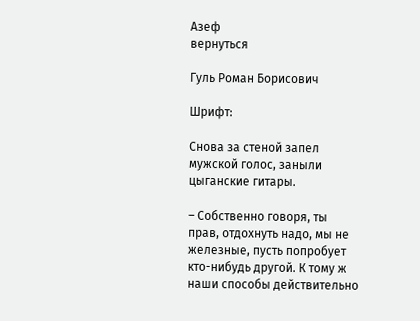Азеф
вернуться

Гуль Роман Борисович

Шрифт:

Снова за стеной запел мужской голос, заныли цыганские гитары.

– Собственно говоря, ты прав, отдохнуть надо, мы не железные, пусть попробует кто-нибудь другой. К тому ж наши способы действительно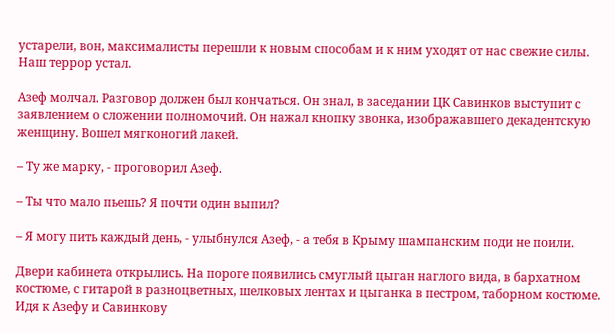устарели, вон, максималисты перешли к новым способам и к ним уходят от нас свежие силы. Наш террор устал.

Азеф молчал. Разговор должен был кончаться. Он знал, в заседании ЦК Савинков выступит с заявлением о сложении полномочий. Он нажал кнопку звонка, изображавшего декадентскую женщину. Вошел мягконогий лакей.

– Ту же марку, - проговорил Азеф.

– Ты что мало пьешь? Я почти один выпил?

– Я могу пить каждый день, - улыбнулся Азеф, - а тебя в Крыму шампанским поди не поили.

Двери кабинета открылись. На пороге появились смуглый цыган наглого вида, в бархатном костюме, с гитарой в разноцветных, шелковых лентах и цыганка в пестром, таборном костюме. Идя к Азефу и Савинкову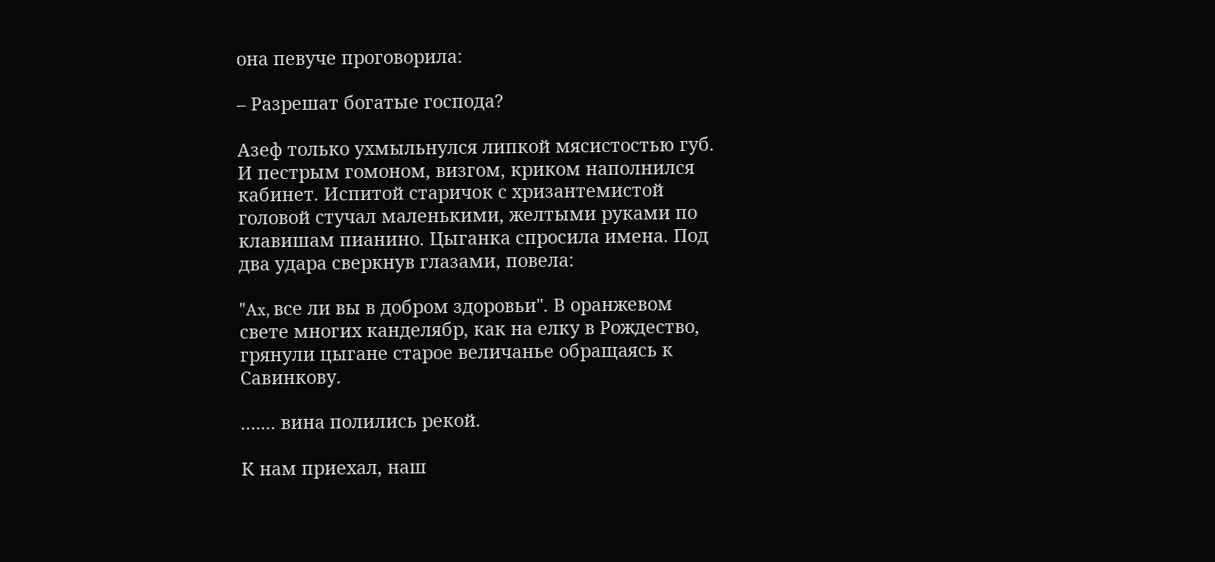она певуче проговорила:

– Разрешат богатые господа?

Азеф только ухмыльнулся липкой мясистостью губ. И пестрым гомоном, визгом, криком наполнился кабинет. Испитой старичок с хризантемистой головой стучал маленькими, желтыми руками по клавишам пианино. Цыганка спросила имена. Под два удара сверкнув глазами, повела:

"Ax, все ли вы в добром здоровьи". В оранжевом свете многих канделябр, как на елку в Рождество, грянули цыгане старое величанье обращаясь к Савинкову.

....... вина полились рекой.

К нам приехал, наш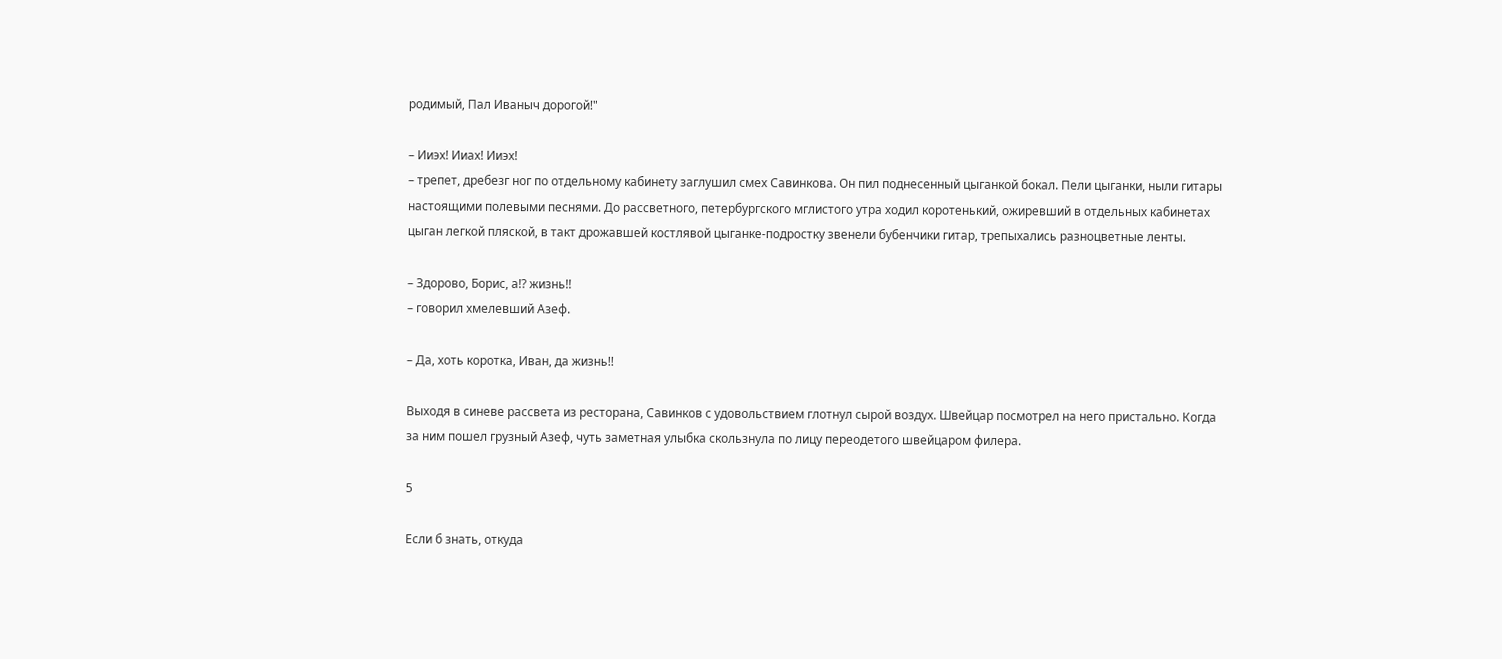родимый, Пал Иваныч дорогой!"

– Ииэх! Ииах! Ииэх!
– трепет, дребезг ног по отдельному кабинету заглушил смех Савинкова. Он пил поднесенный цыганкой бокал. Пели цыганки, ныли гитары настоящими полевыми песнями. До рассветного, петербургского мглистого утра ходил коротенький, ожиревший в отдельных кабинетах цыган легкой пляской, в такт дрожавшей костлявой цыганке-подростку звенели бубенчики гитар, трепыхались разноцветные ленты.

– Здорово, Борис, а!? жизнь!!
– говорил хмелевший Азеф.

– Да, хоть коротка, Иван, да жизнь!!

Выходя в синеве рассвета из ресторана, Савинков с удовольствием глотнул сырой воздух. Швейцар посмотрел на него пристально. Когда за ним пошел грузный Азеф, чуть заметная улыбка скользнула по лицу переодетого швейцаром филера.

5

Если б знать, откуда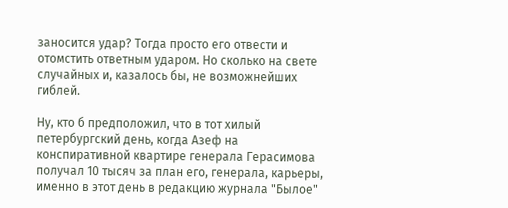заносится удар? Тогда просто его отвести и отомстить ответным ударом. Но сколько на свете случайных и, казалось бы, не возможнейших гиблей.

Ну, кто б предположил, что в тот хилый петербургский день, когда Азеф на конспиративной квартире генерала Герасимова получал 10 тысяч за план его, генерала, карьеры, именно в этот день в редакцию журнала "Былое"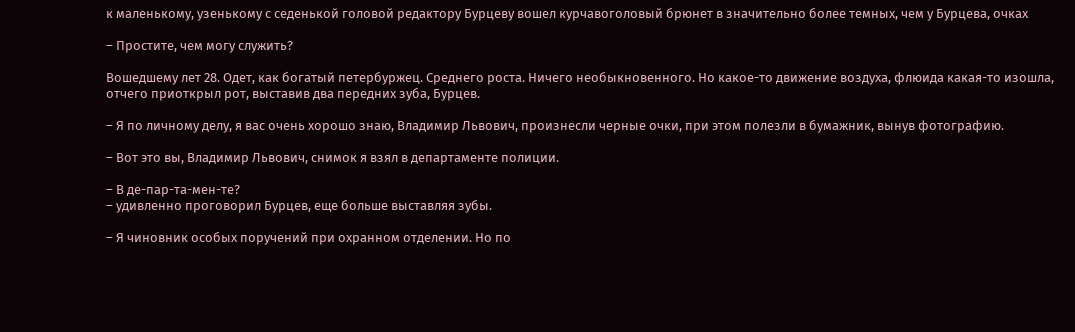к маленькому, узенькому с седенькой головой редактору Бурцеву вошел курчавоголовый брюнет в значительно более темных, чем у Бурцева, очках

– Простите, чем могу служить?

Вошедшему лет 28. Одет, как богатый петербуржец. Среднего роста. Ничего необыкновенного. Но какое-то движение воздуха, флюида какая-то изошла, отчего приоткрыл рот, выставив два передних зуба, Бурцев.

– Я по личному делу, я вас очень хорошо знаю, Владимир Львович, произнесли черные очки, при этом полезли в бумажник, вынув фотографию.

– Вот это вы, Владимир Львович, снимок я взял в департаменте полиции.

– В де-пар-та-мен-те?
– удивленно проговорил Бурцев, еще больше выставляя зубы.

– Я чиновник особых поручений при охранном отделении. Но по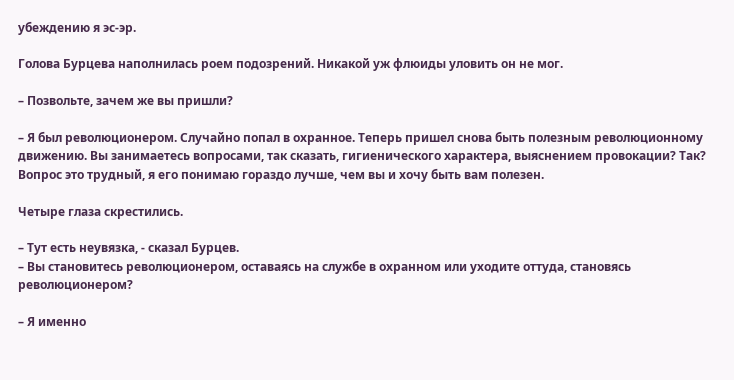убеждению я эс-эр.

Голова Бурцева наполнилась роем подозрений. Никакой уж флюиды уловить он не мог.

– Позвольте, зачем же вы пришли?

– Я был революционером. Случайно попал в охранное. Теперь пришел снова быть полезным революционному движению. Вы занимаетесь вопросами, так сказать, гигиенического характера, выяснением провокации? Так? Вопрос это трудный, я его понимаю гораздо лучше, чем вы и хочу быть вам полезен.

Четыре глаза скрестились.

– Тут есть неувязка, - сказал Бурцев.
– Вы становитесь революционером, оставаясь на службе в охранном или уходите оттуда, становясь революционером?

– Я именно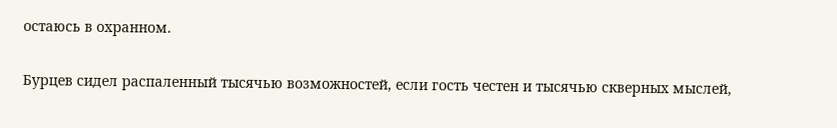остаюсь в охранном.

Бурцев сидел распаленный тысячью возможностей, если гость честен и тысячью скверных мыслей,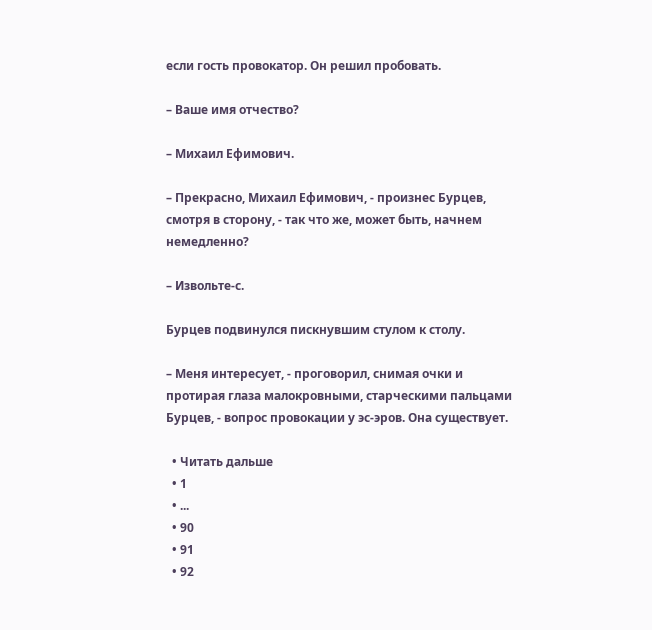если гость провокатор. Он решил пробовать.

– Ваше имя отчество?

– Михаил Ефимович.

– Прекрасно, Михаил Ефимович, - произнес Бурцев, смотря в сторону, - так что же, может быть, начнем немедленно?

– Извольте-с.

Бурцев подвинулся пискнувшим стулом к столу.

– Меня интересует, - проговорил, снимая очки и протирая глаза малокровными, старческими пальцами Бурцев, - вопрос провокации у эс-эров. Она существует.

  • Читать дальше
  • 1
  • ...
  • 90
  • 91
  • 92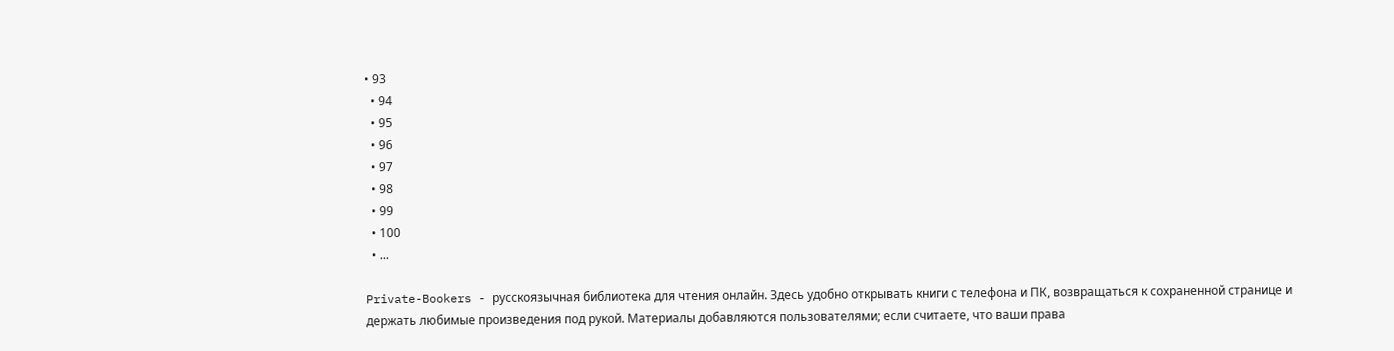• 93
  • 94
  • 95
  • 96
  • 97
  • 98
  • 99
  • 100
  • ...

Private-Bookers - русскоязычная библиотека для чтения онлайн. Здесь удобно открывать книги с телефона и ПК, возвращаться к сохраненной странице и держать любимые произведения под рукой. Материалы добавляются пользователями; если считаете, что ваши права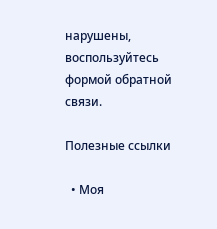нарушены, воспользуйтесь формой обратной связи.

Полезные ссылки

  • Моя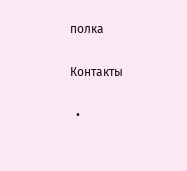полка

Контакты

  •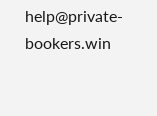help@private-bookers.win